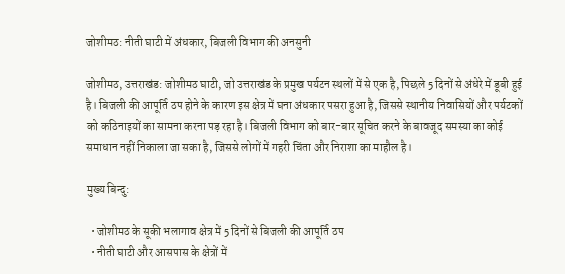जोशीमठ: नीती घाटी में अंधकार, बिजली विभाग की अनसुनी

जोशीमठ, उत्तराखंड: जोशीमठ घाटी, जो उत्तराखंड के प्रमुख पर्यटन स्थलों में से एक है, पिछले 5 दिनों से अंधेरे में डूबी हुई है। बिजली की आपूर्ति ठप होने के कारण इस क्षेत्र में घना अंधकार पसरा हुआ है, जिससे स्थानीय निवासियों और पर्यटकों को कठिनाइयों का सामना करना पड़ रहा है। बिजली विभाग को बार-बार सूचित करने के बावजूद समस्या का कोई समाधान नहीं निकाला जा सका है, जिससे लोगों में गहरी चिंता और निराशा का माहौल है।

मुख्य बिन्दु:

  • जोशीमठ के सूकी भलागाव क्षेत्र में 5 दिनों से बिजली की आपूर्ति ठप
  • नीती घाटी और आसपास के क्षेत्रों में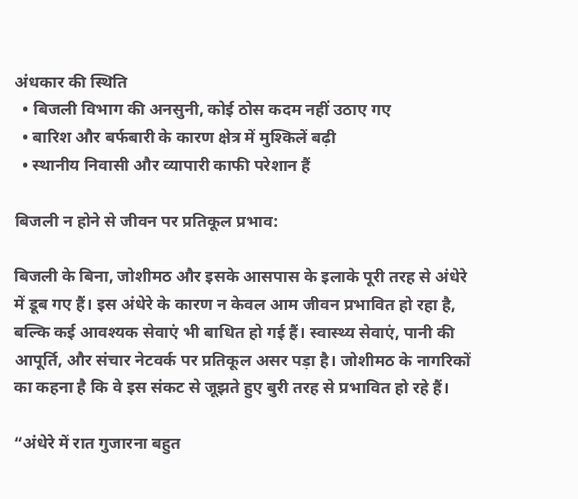अंधकार की स्थिति
  • बिजली विभाग की अनसुनी, कोई ठोस कदम नहीं उठाए गए
  • बारिश और बर्फबारी के कारण क्षेत्र में मुश्किलें बढ़ी
  • स्थानीय निवासी और व्यापारी काफी परेशान हैं

बिजली न होने से जीवन पर प्रतिकूल प्रभाव:

बिजली के बिना, जोशीमठ और इसके आसपास के इलाके पूरी तरह से अंधेरे में डूब गए हैं। इस अंधेरे के कारण न केवल आम जीवन प्रभावित हो रहा है, बल्कि कई आवश्यक सेवाएं भी बाधित हो गई हैं। स्वास्थ्य सेवाएं, पानी की आपूर्ति, और संचार नेटवर्क पर प्रतिकूल असर पड़ा है। जोशीमठ के नागरिकों का कहना है कि वे इस संकट से जूझते हुए बुरी तरह से प्रभावित हो रहे हैं।

“अंधेरे में रात गुजारना बहुत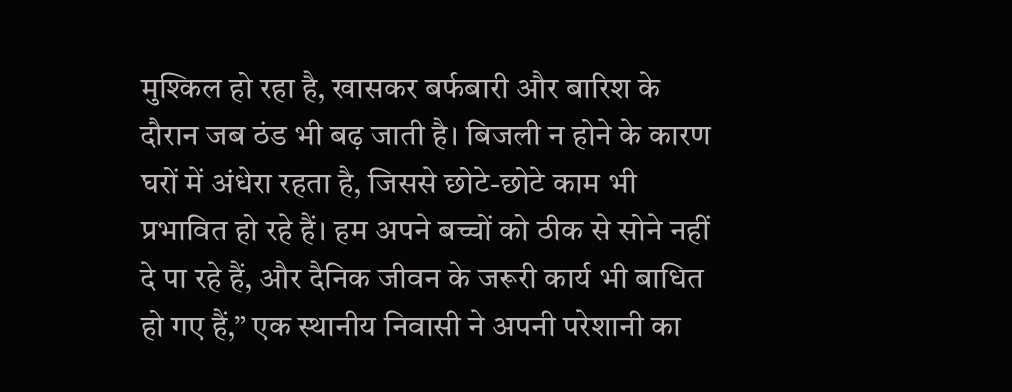मुश्किल हो रहा है, खासकर बर्फबारी और बारिश के दौरान जब ठंड भी बढ़ जाती है। बिजली न होने के कारण घरों में अंधेरा रहता है, जिससे छोटे-छोटे काम भी प्रभावित हो रहे हैं। हम अपने बच्चों को ठीक से सोने नहीं दे पा रहे हैं, और दैनिक जीवन के जरूरी कार्य भी बाधित हो गए हैं,” एक स्थानीय निवासी ने अपनी परेशानी का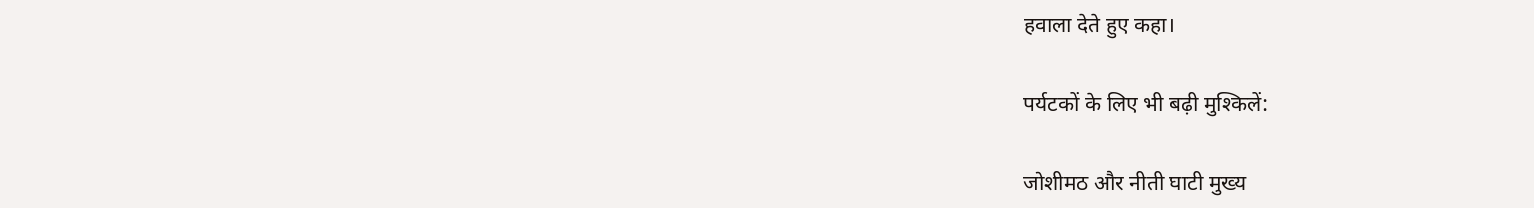हवाला देते हुए कहा।

पर्यटकों के लिए भी बढ़ी मुश्किलें:

जोशीमठ और नीती घाटी मुख्य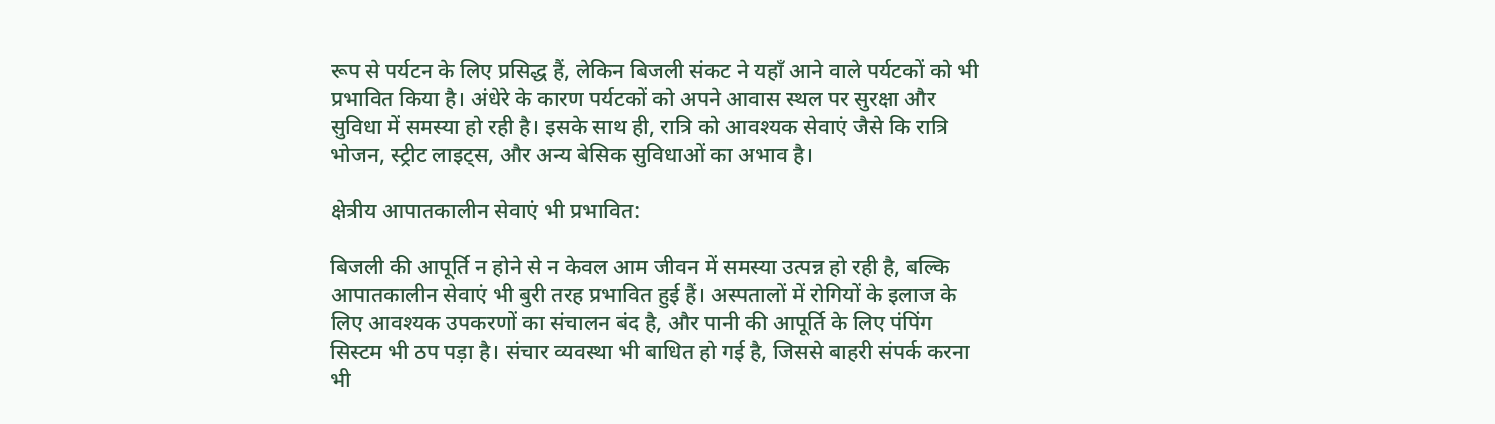रूप से पर्यटन के लिए प्रसिद्ध हैं, लेकिन बिजली संकट ने यहाँ आने वाले पर्यटकों को भी प्रभावित किया है। अंधेरे के कारण पर्यटकों को अपने आवास स्थल पर सुरक्षा और सुविधा में समस्या हो रही है। इसके साथ ही, रात्रि को आवश्यक सेवाएं जैसे कि रात्रि भोजन, स्ट्रीट लाइट्स, और अन्य बेसिक सुविधाओं का अभाव है।

क्षेत्रीय आपातकालीन सेवाएं भी प्रभावित:

बिजली की आपूर्ति न होने से न केवल आम जीवन में समस्या उत्पन्न हो रही है, बल्कि आपातकालीन सेवाएं भी बुरी तरह प्रभावित हुई हैं। अस्पतालों में रोगियों के इलाज के लिए आवश्यक उपकरणों का संचालन बंद है, और पानी की आपूर्ति के लिए पंपिंग सिस्टम भी ठप पड़ा है। संचार व्यवस्था भी बाधित हो गई है, जिससे बाहरी संपर्क करना भी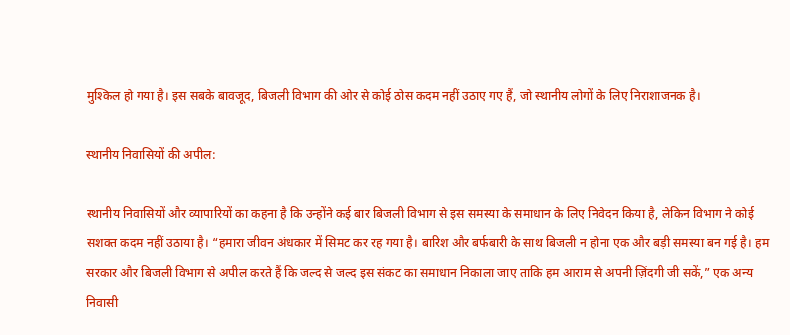मुश्किल हो गया है। इस सबके बावजूद, बिजली विभाग की ओर से कोई ठोस कदम नहीं उठाए गए हैं, जो स्थानीय लोगों के लिए निराशाजनक है।

स्थानीय निवासियों की अपील:

स्थानीय निवासियों और व्यापारियों का कहना है कि उन्होंने कई बार बिजली विभाग से इस समस्या के समाधान के लिए निवेदन किया है, लेकिन विभाग ने कोई सशक्त कदम नहीं उठाया है। “हमारा जीवन अंधकार में सिमट कर रह गया है। बारिश और बर्फबारी के साथ बिजली न होना एक और बड़ी समस्या बन गई है। हम सरकार और बिजली विभाग से अपील करते हैं कि जल्द से जल्द इस संकट का समाधान निकाला जाए ताकि हम आराम से अपनी ज़िंदगी जी सकें,” एक अन्य निवासी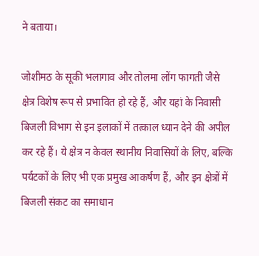ने बताया।

जोशीमठ के सूकी भलागाव और तोलमा लोंग फागती जैसे क्षेत्र विशेष रूप से प्रभावित हो रहे हैं, और यहां के निवासी बिजली विभाग से इन इलाकों में तत्काल ध्यान देने की अपील कर रहे हैं। ये क्षेत्र न केवल स्थानीय निवासियों के लिए, बल्कि पर्यटकों के लिए भी एक प्रमुख आकर्षण हैं, और इन क्षेत्रों में बिजली संकट का समाधान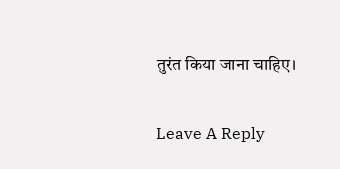तुरंत किया जाना चाहिए।

Leave A Reply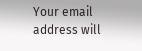Your email address will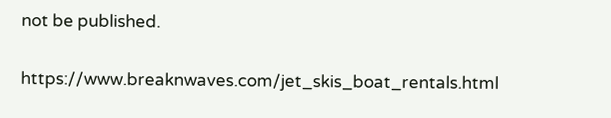not be published.

https://www.breaknwaves.com/jet_skis_boat_rentals.html